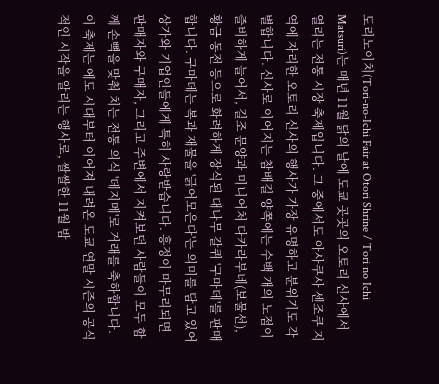도리노이치(Tori-no-Ichi Fair at Otori Shrine / Tori no Ichi Matsuri)는 매년 11월 닭의 날에 도쿄 곳곳의 오토리 신사에서 열리는 전통 시장 축제입니다. 그 중에서도 아사쿠사 센조쿠 지역에 자리한 오토리 신사의 행사가 가장 유명하고 분위기도 각별합니다. 신사로 이어지는 참배길 양쪽에는 수백 개의 노점이 즐비하게 늘어서, 길조 문양과 미니어처 다카라부네(보물선), 황금 동전 등으로 화려하게 장식된 대나무 갈퀴 '구마데'를 판매합니다. 구마데는 복과 재물을 '긁어모은다'는 의미를 담고 있어 상가와 기업인들에게 특히 사랑받습니다. 흥정이 마무리되면 판매자와 구매자, 그리고 주변에서 지켜보던 사람들이 모두 함께 손뼉을 맞춰 치는 전통 의식 '데지메'로 거래를 축하합니다. 이 축제는 에도 시대부터 이어져 내려온 도쿄 연말 시즌의 공식적인 시작을 알리는 행사로, 쌀쌀한 11월 밤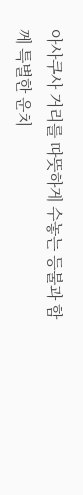아사쿠사 거리를 따뜻하게 수놓는 등불과 함께 특별한 운치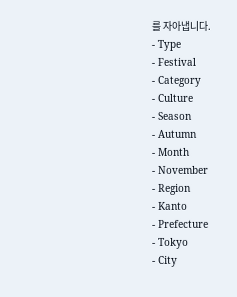를 자아냅니다.
- Type
- Festival
- Category
- Culture
- Season
- Autumn
- Month
- November
- Region
- Kanto
- Prefecture
- Tokyo
- City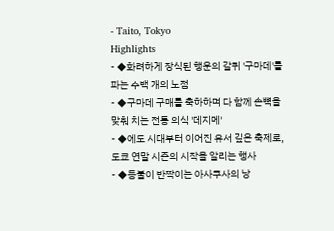- Taito, Tokyo
Highlights
- ◆화려하게 장식된 행운의 갈퀴 '구마데'를 파는 수백 개의 노점
- ◆구마데 구매를 축하하며 다 함께 손뼉을 맞춰 치는 전통 의식 '데지메'
- ◆에도 시대부터 이어진 유서 깊은 축제로, 도쿄 연말 시즌의 시작을 알리는 행사
- ◆등불이 반짝이는 아사쿠사의 낭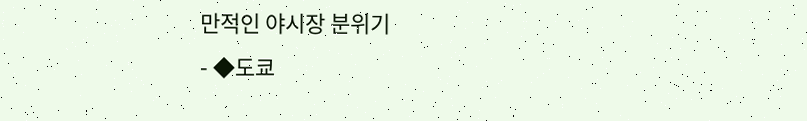만적인 야시장 분위기
- ◆도쿄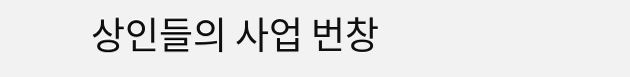상인들의 사업 번창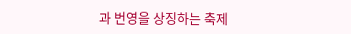과 번영을 상징하는 축제